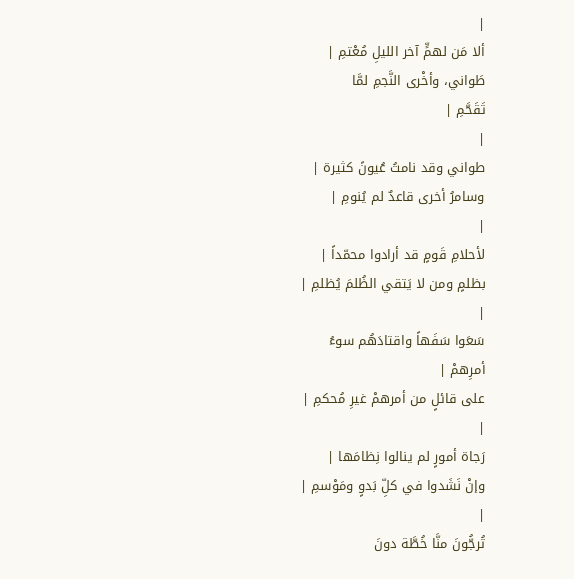|
ألا مَن لهمٍّ آخر الليلِ مُعْتمِ |
طَواني، وأخْرى النَّجمِ لمَّا
تَقَحَّمِ |
|
طواني وقد نامتُ عُيونً كثيرة |
وسامرُ أخرى قاعدٌ لم يُنومِ |
|
لأحلامِ قَومٍ قد أرادوا محمّداً |
بظلمٍ ومن لا يَتقي الظُلمَ يُظلمِ |
|
سَعَوا سَفَهاً واقتادَهُم سوءُ
أمرِهمْ |
على قائلٍ من أمرهمْ غيرِ مُحكمِ |
|
رَجاة أمورٍ لم ينالوا نِظامَها |
وإنْ نَشَدوا في كلِّ بَدوٍ ومَوْسمِ |
|
تُرجُّونَ منَّا خُطَّة دونَ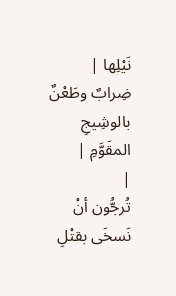نَيْلِها |
ضِرابٌ وطَعْنٌ بالوشِيجِ المقَوَّمِ |
|
تُرجُّون أنْ نَسخَى بقتْلِ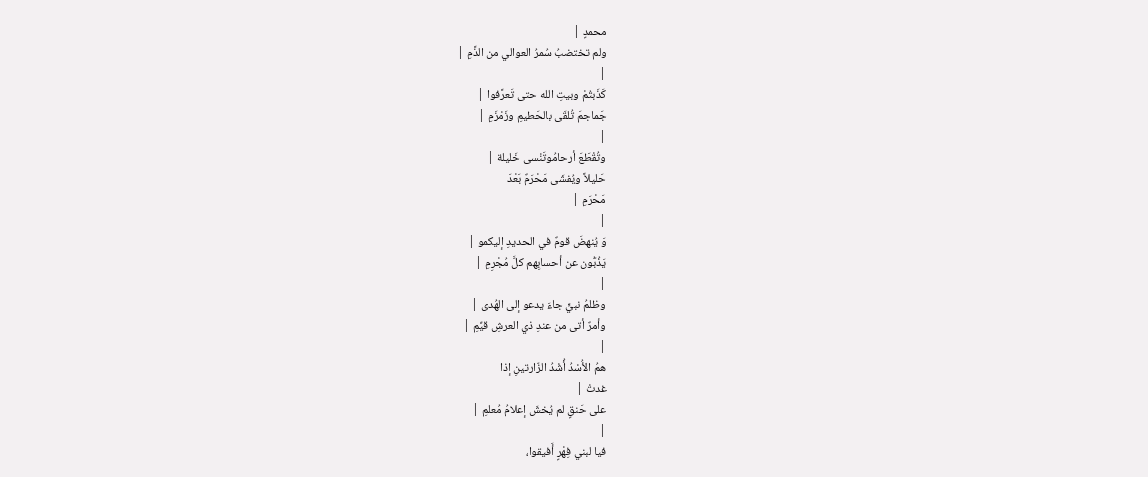محمدٍ |
ولم تختضبُ سُمرُ العوالي من الذَّمِ |
|
كَذَبتُمْ وبيتِ الله حتى تَعرَّفوا |
جَماجمَ تُلقَى بالحَطيمِ وزَمْزَمِ |
|
وتُقْطَعَ أرحامُوتَنْسى خَليلة |
حَليلاً ويُفشَى مَحْرَمٌ بَعْدَ
مَحْرَمِ |
|
وَ يُنهضَ قومٌ في الحديدِ إليكمو |
يَذُبُّون عن أحسابِهم كلَّ مُجْرِمِ |
|
وظلمُ نبيٍّ جاءَ يدعو إلى الهُدى |
وأمرٌ أتى من عندِ ذي العرشِ قيِّمِ |
|
همُ الأُسْدُ أُشْدُ الزّارتينِ إذا
غدتْ |
على حَنقٍ لم يُخشَ إعلامُ مُعلمِ |
|
فيا لبني فِهْرٍ أَفيقوا،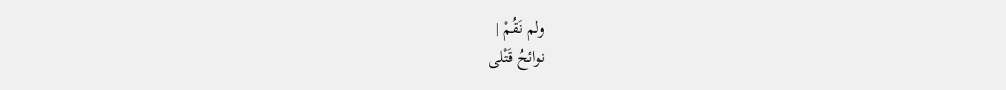ولم نَقُمْ |
نوائحُ قَتْلى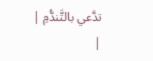تدَّعي بالتَّندُّمِ |
|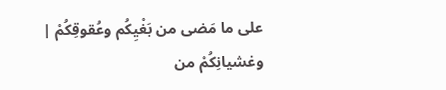على ما مَضى من بَغْيِكُم وعُقوقِكُمْ |
وغشيانِكُمْ من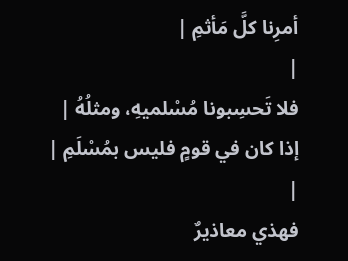أمرِنا كلَّ مَأثمِ |
|
فلا تَحسِبونا مُسْلميهِ، ومثلُهُ |
إذا كان في قومٍ فليس بمُسْلَمِ |
|
فهذي معاذيرٌ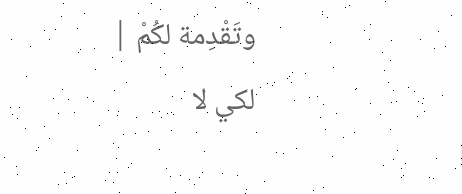وتَقْدِمة لكُمْ |
لكي لا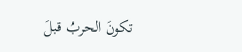تكونَ الحربُ قبلَ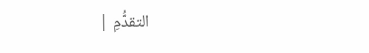التقدُّمِ |